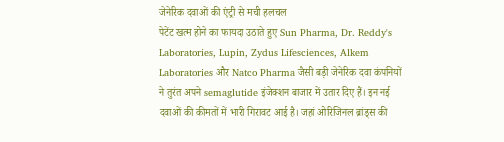जेनेरिक दवाओं की एंट्री से मची हलचल
पेटेंट खत्म होने का फायदा उठाते हुए Sun Pharma, Dr. Reddy's Laboratories, Lupin, Zydus Lifesciences, Alkem Laboratories और Natco Pharma जैसी बड़ी जेनेरिक दवा कंपनियों ने तुरंत अपने semaglutide इंजेक्शन बाजार में उतार दिए हैं। इन नई दवाओं की कीमतों में भारी गिरावट आई है। जहां ओरिजिनल ब्रांड्स की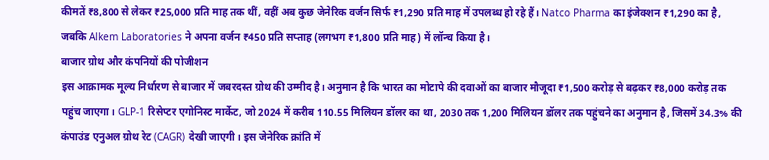कीमतें ₹8,800 से लेकर ₹25,000 प्रति माह तक थीं, वहीं अब कुछ जेनेरिक वर्जन सिर्फ ₹1,290 प्रति माह में उपलब्ध हो रहे हैं। Natco Pharma का इंजेक्शन ₹1,290 का है, जबकि Alkem Laboratories ने अपना वर्जन ₹450 प्रति सप्ताह (लगभग ₹1,800 प्रति माह) में लॉन्च किया है।
बाजार ग्रोथ और कंपनियों की पोजीशन
इस आक्रामक मूल्य निर्धारण से बाजार में जबरदस्त ग्रोथ की उम्मीद है। अनुमान है कि भारत का मोटापे की दवाओं का बाजार मौजूदा ₹1,500 करोड़ से बढ़कर ₹8,000 करोड़ तक पहुंच जाएगा। GLP-1 रिसेप्टर एगोनिस्ट मार्केट, जो 2024 में करीब 110.55 मिलियन डॉलर का था, 2030 तक 1,200 मिलियन डॉलर तक पहुंचने का अनुमान है, जिसमें 34.3% की कंपाउंड एनुअल ग्रोथ रेट (CAGR) देखी जाएगी। इस जेनेरिक क्रांति में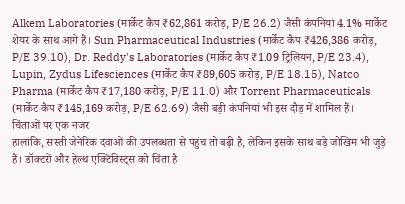Alkem Laboratories (मार्केट कैप ₹62,861 करोड़, P/E 26.2) जैसी कंपनियां 4.1% मार्केट शेयर के साथ आगे हैं। Sun Pharmaceutical Industries (मार्केट कैप ₹426,386 करोड़, P/E 39.10), Dr. Reddy's Laboratories (मार्केट कैप ₹1.09 ट्रिलियन, P/E 23.4), Lupin, Zydus Lifesciences (मार्केट कैप ₹89,605 करोड़, P/E 18.15), Natco Pharma (मार्केट कैप ₹17,180 करोड़, P/E 11.0) और Torrent Pharmaceuticals (मार्केट कैप ₹145,169 करोड़, P/E 62.69) जैसी बड़ी कंपनियां भी इस दौड़ में शामिल हैं।
चिंताओं पर एक नजर
हालांकि, सस्ती जेनेरिक दवाओं की उपलब्धता से पहुंच तो बढ़ी है, लेकिन इसके साथ बड़े जोखिम भी जुड़े हैं। डॉक्टरों और हेल्थ एक्टिविस्ट्स को चिंता है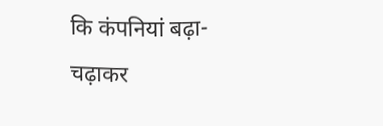कि कंपनियां बढ़ा-चढ़ाकर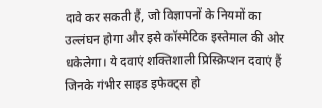दावे कर सकती हैं, जो विज्ञापनों के नियमों का उल्लंघन होगा और इसे कॉस्मेटिक इस्तेमाल की ओर धकेलेगा। ये दवाएं शक्तिशाली प्रिस्क्रिप्शन दवाएं हैं जिनके गंभीर साइड इफेक्ट्स हो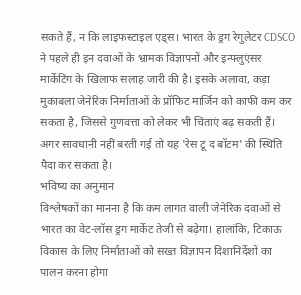सकते हैं, न कि लाइफस्टाइल एड्स। भारत के ड्रग रेगुलेटर CDSCO ने पहले ही इन दवाओं के भ्रामक विज्ञापनों और इन्फ्लुएंसर मार्केटिंग के खिलाफ सलाह जारी की है। इसके अलावा, कड़ा मुकाबला जेनेरिक निर्माताओं के प्रॉफिट मार्जिन को काफी कम कर सकता है, जिससे गुणवत्ता को लेकर भी चिंताएं बढ़ सकती हैं। अगर सावधानी नहीं बरती गई तो यह 'रेस टू द बॉटम' की स्थिति पैदा कर सकता है।
भविष्य का अनुमान
विश्लेषकों का मानना है कि कम लागत वाली जेनेरिक दवाओं से भारत का वेट-लॉस ड्रग मार्केट तेजी से बढ़ेगा। हालांकि, टिकाऊ विकास के लिए निर्माताओं को सख्त विज्ञापन दिशानिर्देशों का पालन करना होगा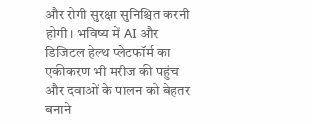और रोगी सुरक्षा सुनिश्चित करनी होगी। भविष्य में AI और डिजिटल हेल्थ प्लेटफॉर्म का एकीकरण भी मरीज की पहुंच और दवाओं के पालन को बेहतर बनाने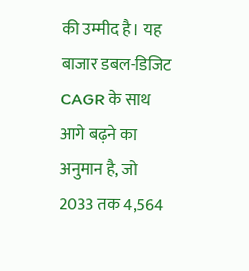की उम्मीद है। यह बाजार डबल-डिजिट CAGR के साथ आगे बढ़ने का अनुमान है, जो 2033 तक 4,564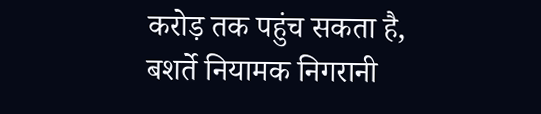करोड़ तक पहुंच सकता है, बशर्ते नियामक निगरानी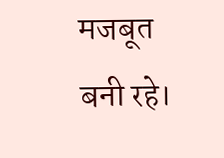मजबूत बनी रहे।